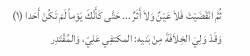ثُمَّ انْقَضَيْتَ فَلاَ عَيْنٌ وَلاَ أَثَرٌ ... حَتَّى كَأَنَّكَ يَوْماً لَمْ تَكُنْ أَحَدا (١)
وَقَدْ وَلِيَ الخِلاَفَةَ مِنْ بَنيه: المكتفِي عَلِيّ، وَالمُقْتَدِر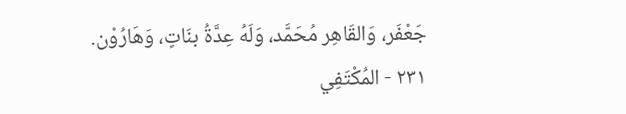جَعْفَر، وَالقَاهِر مُحَمَّد، وَلَهُ عِدَّةُ بنَاتٍ، وَهَارُوْن.
٢٣١ - المُكْتَفِي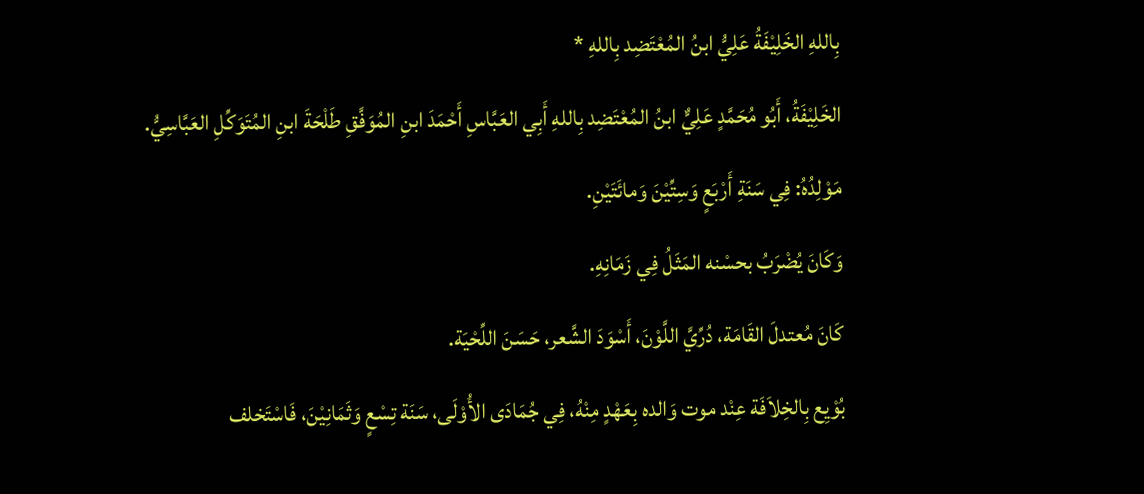بِاللهِ الخَلِيْفَةُ عَلِيُّ ابنُ المُعْتَضِد بِاللهِ *
الخَلِيْفَةُ، أَبُو مُحَمَّدٍ عَلِيٌّ ابنُ المُعْتَضِد بِاللهِ أَبِي العَبَّاسِ أَحْمَدَ ابنِ المُوَفَّقِ طَلْحَةَ ابنِ المُتَوَكِّلِ العَبَّاسِيُّ.
مَوْلِدُهُ: فِي سَنَةِ أَرْبَعٍ وَسِتِّيْنَ وَمائَتَيْنِ.
وَكَانَ يُضْرَبُ بحسْنه المَثَلُ فِي زَمَانِهِ.
كَانَ مُعتدلَ القَامَة، دُرِّيَّ اللَّوْنَ، أَسْوَدَ الشَّعر، حَسَنَ اللِّحْيَة.
بُوْيِع بِالخِلاَفَة عِنْد موت وَالده بِعَهْدٍ مِنْهُ، فِي جُمَادَى الأُوْلَى، سَنَة تِسْعٍ وَثَمَانِيْنَ، فَاسْتَخلف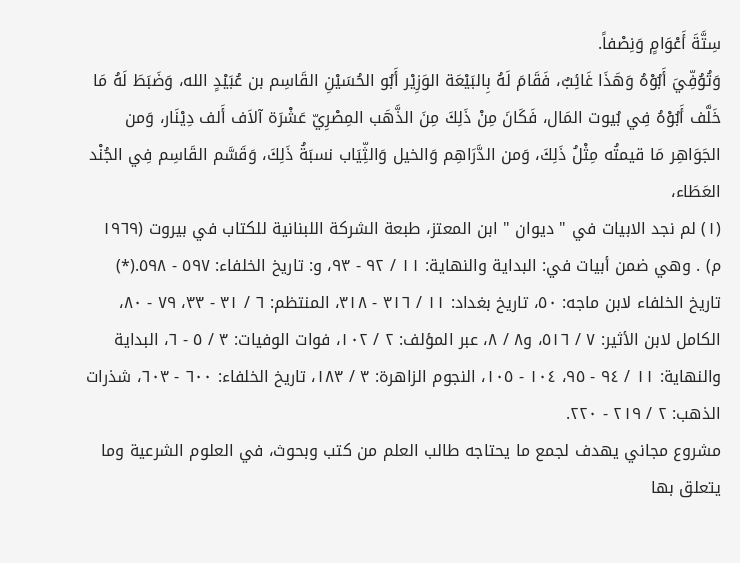سِتَّةَ أَعْوَامٍ وَنِصْفاً.
وَتُوُفِّيَ أَبُوْهُ وَهَذَا غَائِبٌ، فَقَامَ لَهُ بِالبَيْعَة الوَزِيْر أَبُو الحُسَيْنِ القَاسِم بن عُبَيْدٍ الله، وَضَبَطَ لَهُ مَا خَلَّف أَبُوْهُ فِي بُيوت المَال، فَكَانَ مِنْ ذَلِكَ مِنَ الذَّهَب المِصْرِيّ عَشْرَة آلاَف أَلف دِيْنَار، وَمن الجَوَاهِر مَا قيمتُه مِثْلُ ذَلِكَ، وَمن الدَّرَاهِم وَالخيل وَالثِّيَاب نسبَةُ ذَلِكَ، وَقَسَّم القَاسِم فِي الجُنْد العَطَاء،
(١) لم نجد الابيات في " ديوان " ابن المعتز، طبعة الشركة اللبنانية للكتاب في بيروت (١٩٦٩ م) . وهي ضمن أبيات في: البداية والنهاية: ١١ / ٩٢ - ٩٣، و: تاريخ الخلفاء: ٥٩٧ - ٥٩٨.(*) تاريخ الخلفاء لابن ماجه: ٥٠، تاريخ بغداد: ١١ / ٣١٦ - ٣١٨، المنتظم: ٦ / ٣١ - ٣٣، ٧٩ - ٨٠، الكامل لابن الأثير: ٧ / ٥١٦، و٨ / ٨، عبر المؤلف: ٢ / ١٠٢، فوات الوفيات: ٣ / ٥ - ٦، البداية والنهاية: ١١ / ٩٤ - ٩٥، ١٠٤ - ١٠٥، النجوم الزاهرة: ٣ / ١٨٣، تاريخ الخلفاء: ٦٠٠ - ٦٠٣، شذرات الذهب: ٢ / ٢١٩ - ٢٢٠.
مشروع مجاني يهدف لجمع ما يحتاجه طالب العلم من كتب وبحوث، في العلوم الشرعية وما يتعلق بها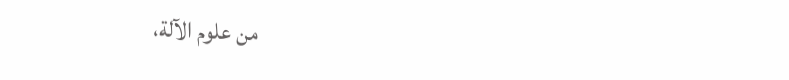من علوم الآلة،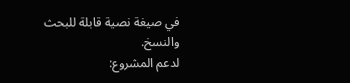في صيغة نصية قابلة للبحث والنسخ.
لدعم المشروع: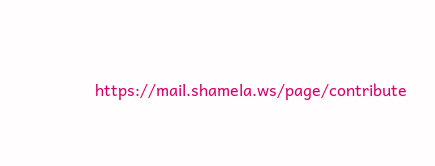https://mail.shamela.ws/page/contribute